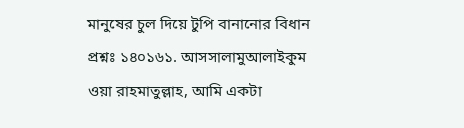মানুষের চুল দিয়ে টুপি বানানোর বিধান
প্রশ্নঃ ১৪০১৬১. আসসালামুআলাইকুম ওয়া রাহমাতুল্লাহ, আমি একটা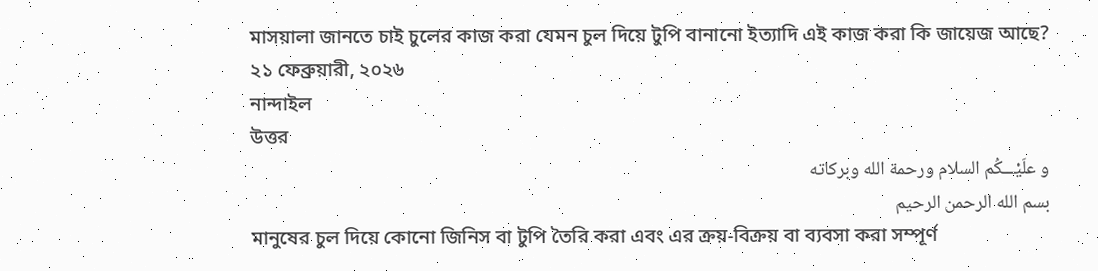মাসয়ালা জানতে চাই চুলের কাজ করা যেমন চুল দিয়ে টুপি বানানো ইত্যাদি এই কাজ করা কি জায়েজ আছে?
২১ ফেব্রুয়ারী, ২০২৬
নান্দাইল
উত্তর
و علَيْـــكُم السلام ورحمة الله وبركاته
بسم الله الرحمن الرحيم
মানুষের চুল দিয়ে কোনো জিনিস বা টুপি তৈরি করা এবং এর ক্রয়-বিক্রয় বা ব্যবসা করা সম্পূর্ণ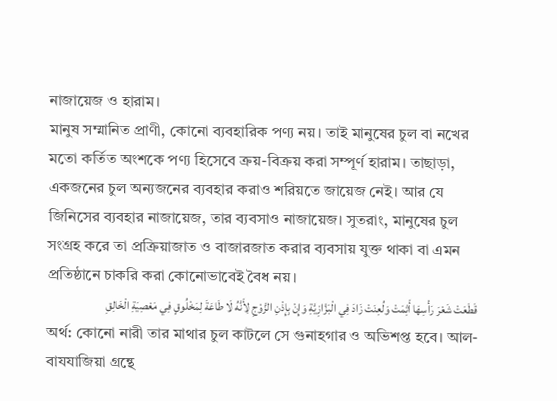নাজায়েজ ও হারাম।
মানুষ সম্মানিত প্রাণী, কোনো ব্যবহারিক পণ্য নয়। তাই মানুষের চুল বা নখের মতো কর্তিত অংশকে পণ্য হিসেবে ক্রয়-বিক্রয় করা সম্পূর্ণ হারাম। তাছাড়া, একজনের চুল অন্যজনের ব্যবহার করাও শরিয়তে জায়েজ নেই। আর যে জিনিসের ব্যবহার নাজায়েজ, তার ব্যবসাও নাজায়েজ। সুতরাং, মানুষের চুল সংগ্রহ করে তা প্রক্রিয়াজাত ও বাজারজাত করার ব্যবসায় যুক্ত থাকা বা এমন প্রতিষ্ঠানে চাকরি করা কোনোভাবেই বৈধ নয়।
قَطَعَتْ شَعْرَ رَأْسِهَا أَثِمَتْ وَلُعِنَتْ زَادَ فِي الْبَزَّازِيَّةِ وَإِنْ بِإِذْنِ الزَّوْجِ لِأَنَّهُ لَا طَاعَةَ لِمَخْلُوقٍ فِي مَعْصِيَةِ الْخَالِقِ
অর্থ: কোনো নারী তার মাথার চুল কাটলে সে গুনাহগার ও অভিশপ্ত হবে। আল-বাযযাজিয়া গ্রন্থে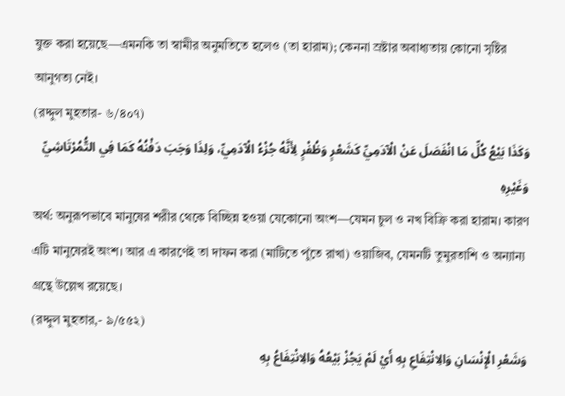যুক্ত করা হয়েছে—এমনকি তা স্বামীর অনুমতিতে হলেও (তা হারাম); কেননা স্রষ্টার অবাধ্যতায় কোনো সৃষ্টির আনুগত্য নেই।
(রদ্দুল মুহতার- ৬/৪০৭)
وَكَذَا بَيْعُ كُلِّ مَا انْفَصَلَ عَنْ الْآدَمِيِّ كَشَعْرٍ وَظُفْرٍ لِأَنَّهُ جُزْءُ الْآدَمِيِّ، وَلِذَا وَجَبَ دَفْنُهُ كَمَا فِي التُّمُرْتَاشِيِّ وَغَيْرِهِ
অর্থ: অনুরূপভাবে মানুষের শরীর থেকে বিচ্ছিন্ন হওয়া যেকোনো অংশ—যেমন চুল ও নখ বিক্রি করা হারাম। কারণ এটি মানুষেরই অংশ। আর এ কারণেই তা দাফন করা (মাটিতে পুঁতে রাখা) ওয়াজিব, যেমনটি তুমুরতাশি ও অন্যান্য গ্রন্থে উল্লেখ রয়েছে।
(রদ্দুল মুহতার,- ৯/৫৫২)
وَشَعْرِ الْإِنْسَانِ وَالِانْتِفَاعِ بِهِ أَيْ لَمْ يَجُزْ بَيْعُهُ وَالِانْتِفَاعُ بِهِ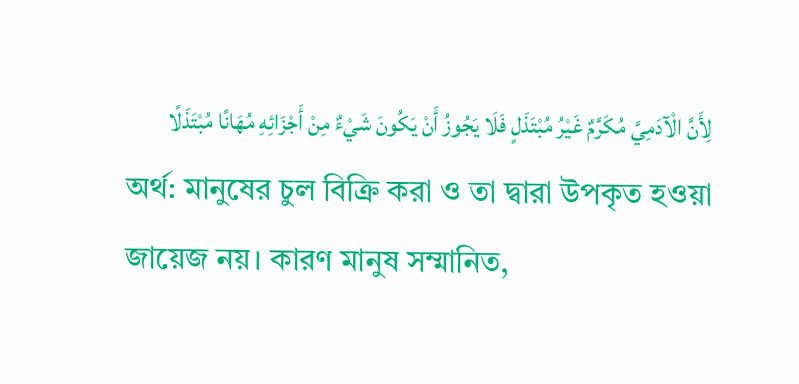لِأَنَّ الْآدَمِيَّ مُكَرَّمٌ غَيْرُ مُبْتَذَلٍ فَلَا يَجُوزُ أَنْ يَكُونَ شَيْءٌ مِنْ أَجْزَائِهِ مُهَانًا مُبْتَذَلًا
অর্থ: মানুষের চুল বিক্রি করা ও তা দ্বারা উপকৃত হওয়া জায়েজ নয়। কারণ মানুষ সম্মানিত,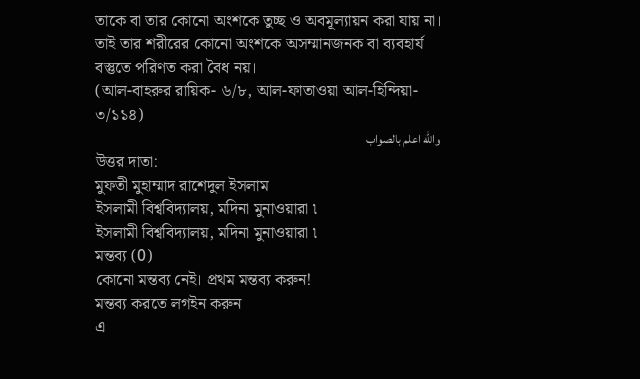তাকে বা তার কোনো অংশকে তুচ্ছ ও অবমূল্যায়ন করা যায় না। তাই তার শরীরের কোনো অংশকে অসম্মানজনক বা ব্যবহার্য বস্তুতে পরিণত করা বৈধ নয়।
(আল-বাহরুর রায়িক- ৬/৮, আল-ফাতাওয়া আল-হিন্দিয়া- ৩/১১৪)
والله اعلم بالصواب
উত্তর দাতা:
মুফতী মুহাম্মাদ রাশেদুল ইসলাম
ইসলামী বিশ্ববিদ্যালয়, মদিনা মুনাওয়ারা ৷
ইসলামী বিশ্ববিদ্যালয়, মদিনা মুনাওয়ারা ৷
মন্তব্য (0)
কোনো মন্তব্য নেই। প্রথম মন্তব্য করুন!
মন্তব্য করতে লগইন করুন
এ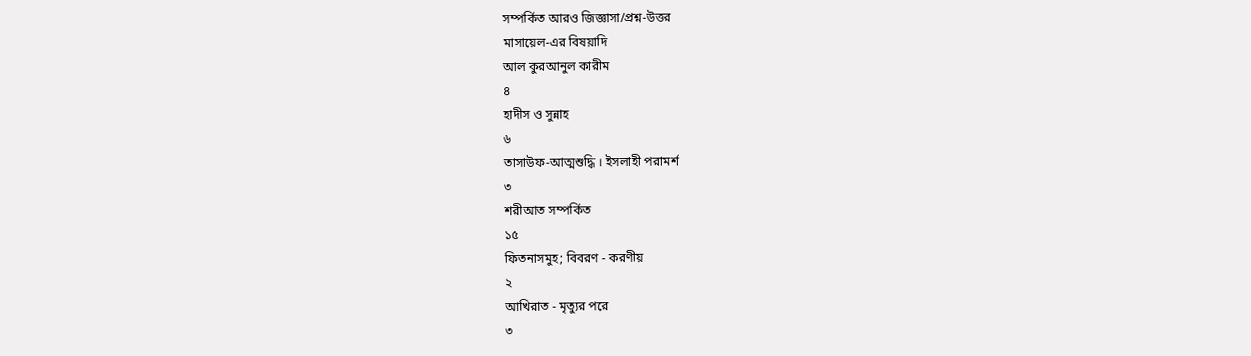সম্পর্কিত আরও জিজ্ঞাসা/প্রশ্ন-উত্তর
মাসায়েল-এর বিষয়াদি
আল কুরআনুল কারীম
৪
হাদীস ও সুন্নাহ
৬
তাসাউফ-আত্মশুদ্ধি । ইসলাহী পরামর্শ
৩
শরীআত সম্পর্কিত
১৫
ফিতনাসমুহ; বিবরণ - করণীয়
২
আখিরাত - মৃত্যুর পরে
৩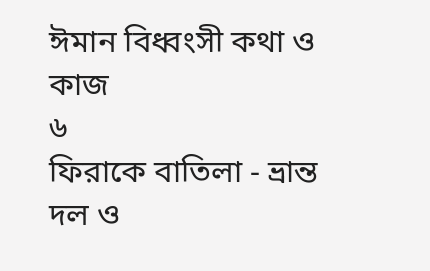ঈমান বিধ্বংসী কথা ও কাজ
৬
ফিরাকে বাতিলা - ভ্রান্ত দল ও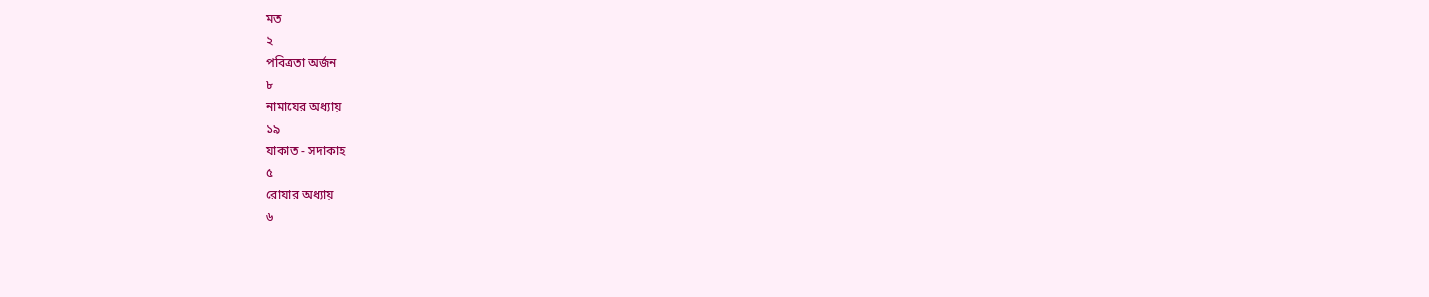মত
২
পবিত্রতা অর্জন
৮
নামাযের অধ্যায়
১৯
যাকাত - সদাকাহ
৫
রোযার অধ্যায়
৬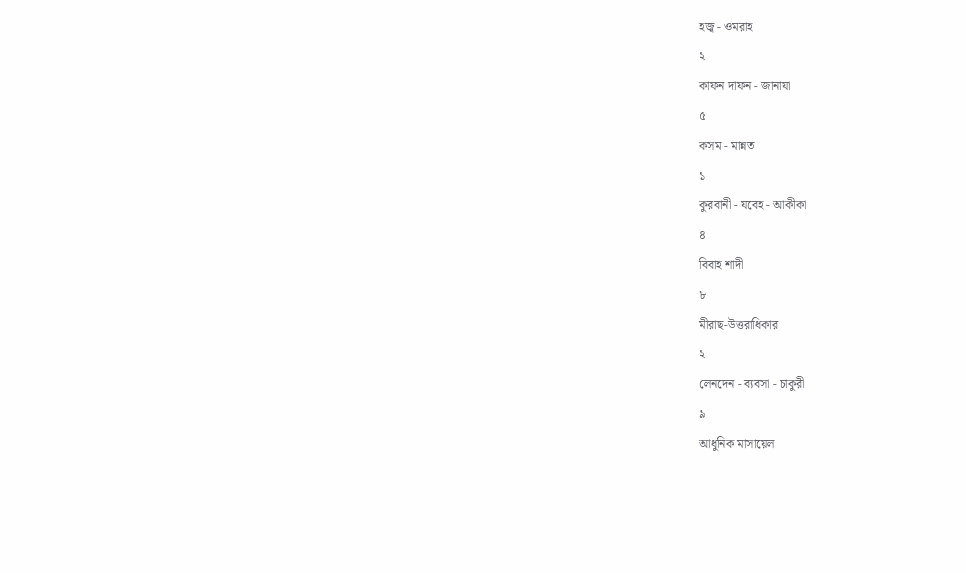হজ্ব - ওমরাহ
২
কাফন দাফন - জানাযা
৫
কসম - মান্নত
১
কুরবানী - যবেহ - আকীকা
৪
বিবাহ শাদী
৮
মীরাছ-উত্তরাধিকার
২
লেনদেন - ব্যবসা - চাকুরী
৯
আধুনিক মাসায়েল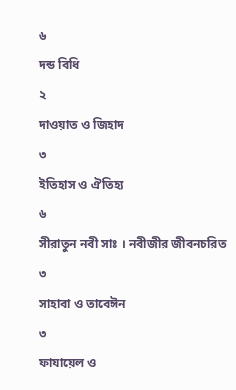৬
দন্ড বিধি
২
দাওয়াত ও জিহাদ
৩
ইতিহাস ও ঐতিহ্য
৬
সীরাতুন নবী সাঃ । নবীজীর জীবনচরিত
৩
সাহাবা ও তাবেঈন
৩
ফাযায়েল ও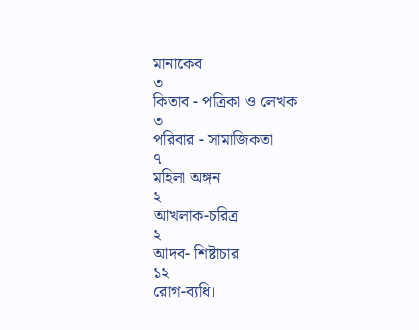মানাকেব
৩
কিতাব - পত্রিকা ও লেখক
৩
পরিবার - সামাজিকতা
৭
মহিলা অঙ্গন
২
আখলাক-চরিত্র
২
আদব- শিষ্টাচার
১২
রোগ-ব্যধি।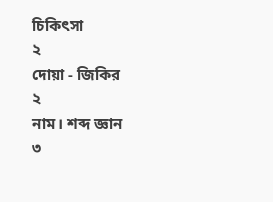চিকিৎসা
২
দোয়া - জিকির
২
নাম। শব্দ জ্ঞান
৩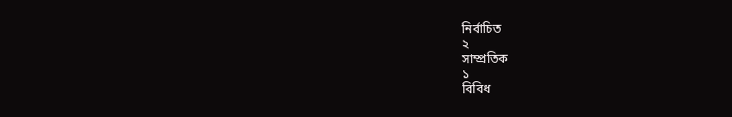নির্বাচিত
২
সাম্প্রতিক
১
বিবিধ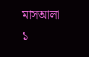মাসআলা
১